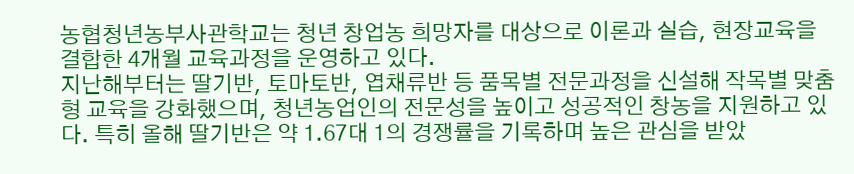농협청년농부사관학교는 청년 창업농 희망자를 대상으로 이론과 실습, 현장교육을 결합한 4개월 교육과정을 운영하고 있다.
지난해부터는 딸기반, 토마토반, 엽채류반 등 품목별 전문과정을 신설해 작목별 맞춤형 교육을 강화했으며, 청년농업인의 전문성을 높이고 성공적인 창농을 지원하고 있다. 특히 올해 딸기반은 약 1.67대 1의 경쟁률을 기록하며 높은 관심을 받았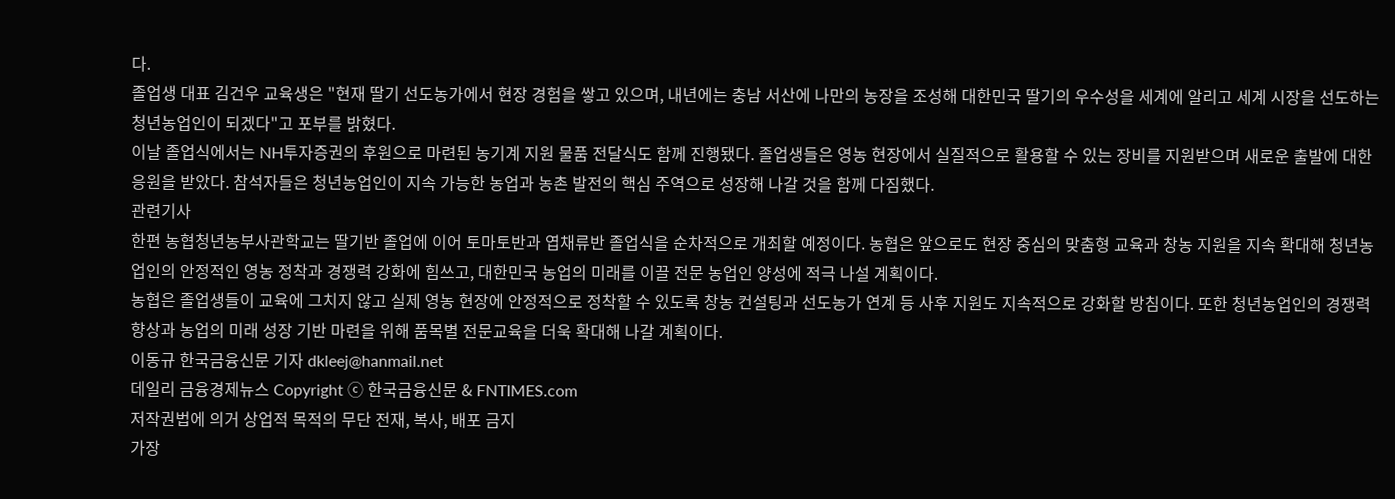다.
졸업생 대표 김건우 교육생은 "현재 딸기 선도농가에서 현장 경험을 쌓고 있으며, 내년에는 충남 서산에 나만의 농장을 조성해 대한민국 딸기의 우수성을 세계에 알리고 세계 시장을 선도하는 청년농업인이 되겠다"고 포부를 밝혔다.
이날 졸업식에서는 NH투자증권의 후원으로 마련된 농기계 지원 물품 전달식도 함께 진행됐다. 졸업생들은 영농 현장에서 실질적으로 활용할 수 있는 장비를 지원받으며 새로운 출발에 대한 응원을 받았다. 참석자들은 청년농업인이 지속 가능한 농업과 농촌 발전의 핵심 주역으로 성장해 나갈 것을 함께 다짐했다.
관련기사
한편 농협청년농부사관학교는 딸기반 졸업에 이어 토마토반과 엽채류반 졸업식을 순차적으로 개최할 예정이다. 농협은 앞으로도 현장 중심의 맞춤형 교육과 창농 지원을 지속 확대해 청년농업인의 안정적인 영농 정착과 경쟁력 강화에 힘쓰고, 대한민국 농업의 미래를 이끌 전문 농업인 양성에 적극 나설 계획이다.
농협은 졸업생들이 교육에 그치지 않고 실제 영농 현장에 안정적으로 정착할 수 있도록 창농 컨설팅과 선도농가 연계 등 사후 지원도 지속적으로 강화할 방침이다. 또한 청년농업인의 경쟁력 향상과 농업의 미래 성장 기반 마련을 위해 품목별 전문교육을 더욱 확대해 나갈 계획이다.
이동규 한국금융신문 기자 dkleej@hanmail.net
데일리 금융경제뉴스 Copyright ⓒ 한국금융신문 & FNTIMES.com
저작권법에 의거 상업적 목적의 무단 전재, 복사, 배포 금지
가장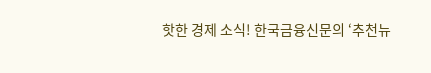핫한 경제 소식! 한국금융신문의 ‘추천뉴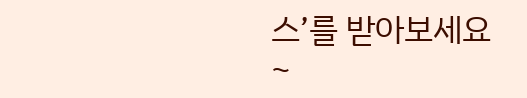스’를 받아보세요~